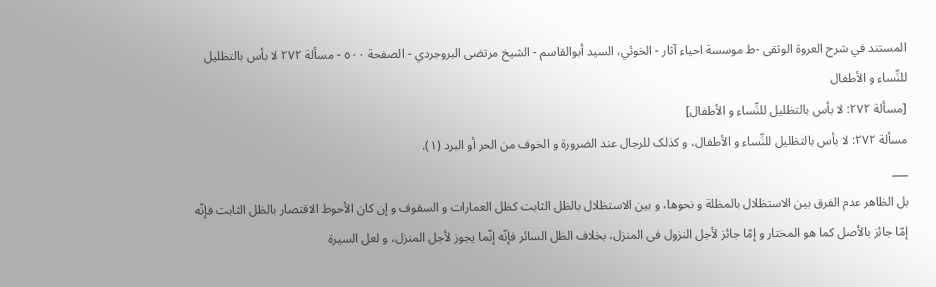المستند في شرح العروة الوثقى -ط موسسة احياء آثار - الخوئي، السيد أبوالقاسم - الشيخ مرتضى البروجردي - الصفحة ٥٠٠ - مسألة ٢٧٢ لا بأس بالتظلیل للنِّساء و الأطفال
[مسألة ٢٧٢: لا بأس بالتظلیل للنِّساء و الأطفال]
مسألة ٢٧٢: لا بأس بالتظلیل للنِّساء و الأطفال، و کذلک للرجال عند الضرورة و الخوف من الحر أو البرد (١).
___
بل الظاهر عدم الفرق بین الاستظلال بالمظلة و نحوها، و بین الاستظلال بالظل الثابت کظل العمارات و السقوف و إن کان الأحوط الاقتصار بالظل الثابت فإنّه إمّا جائز بالأصل کما هو المختار و إمّا جائز لأجل النزول فی المنزل، بخلاف الظل السائر فإنّه إنّما یجوز لأجل المنزل، و لعل السیرة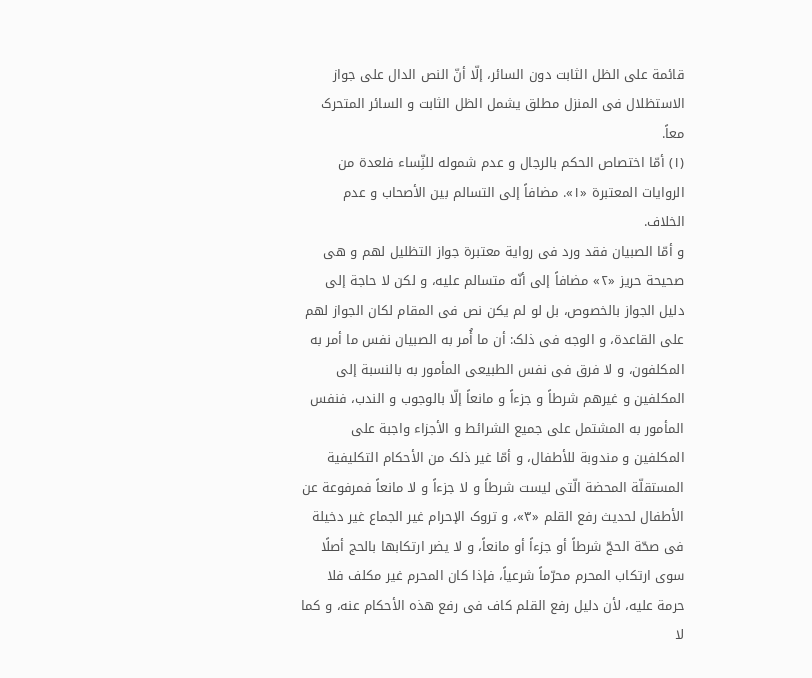قائمة علی الظل الثابت دون السائر، إلّا أنّ النص الدال علی جواز الاستظلال فی المنزل مطلق یشمل الظل الثابت و السائر المتحرک معاً.
(١) أمّا اختصاص الحکم بالرجال و عدم شموله للنِّساء فلعدة من الروایات المعتبرة «١». مضافاً إلی التسالم بین الأصحاب و عدم الخلاف.
و أمّا الصبیان فقد ورد فی روایة معتبرة جواز التظلیل لهم و هی صحیحة حریز «٢» مضافاً إلی أنّه متسالم علیه، و لکن لا حاجة إلی دلیل الجواز بالخصوص، بل لو لم یکن نص فی المقام لکان الجواز لهم علی القاعدة، و الوجه فی ذلک: أن ما أُمر به الصبیان نفس ما أمر به المکلفون، و لا فرق فی نفس الطبیعی المأمور به بالنسبة إلی المکلفین و غیرهم شرطاً و جزءاً و مانعاً إلّا بالوجوب و الندب، فنفس المأمور به المشتمل علی جمیع الشرائط و الأجزاء واجبة علی المکلفین و مندوبة للأطفال، و أمّا غیر ذلک من الأحکام التکلیفیة المستقلّة المحضة الّتی لیست شرطاً و لا جزءاً و لا مانعاً فمرفوعة عن الأطفال لحدیث رفع القلم «٣»، و تروک الإحرام غیر الجماع غیر دخیلة فی صحّة الحجّ شرطاً أو جزءاً أو مانعاً، و لا یضر ارتکابها بالحج أصلًا سوی ارتکاب المحرم محرّماً شرعیاً، فإذا کان المحرم غیر مکلف فلا حرمة علیه، لأن دلیل رفع القلم کاف فی رفع هذه الأحکام عنه، و کما لا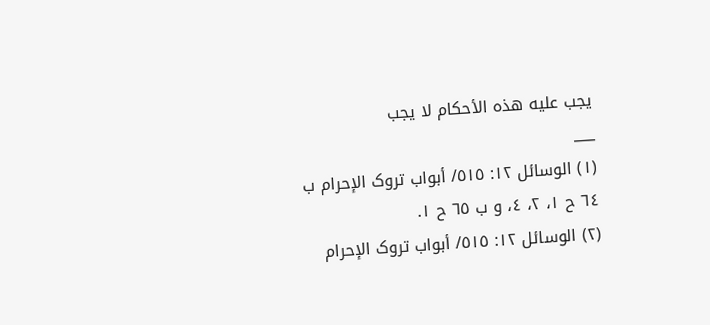یجب علیه هذه الأحکام لا یجب
___
(١) الوسائل ١٢: ٥١٥/ أبواب تروک الإحرام ب ٦٤ ح ١، ٢، ٤، و ب ٦٥ ح ١.
(٢) الوسائل ١٢: ٥١٥/ أبواب تروک الإحرام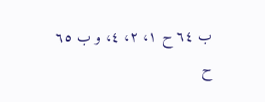ب ٦٤ ح ١، ٢، ٤، و ب ٦٥ ح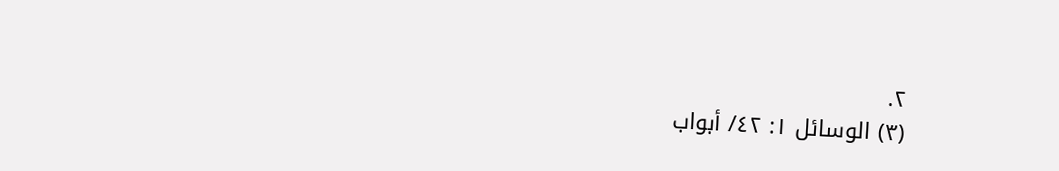٢.
(٣) الوسائل ١: ٤٢/ أبواب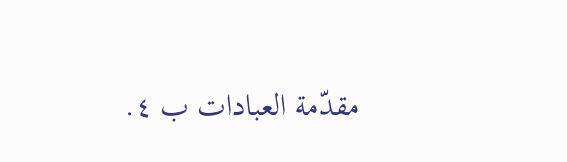مقدّمة العبادات ب ٤.